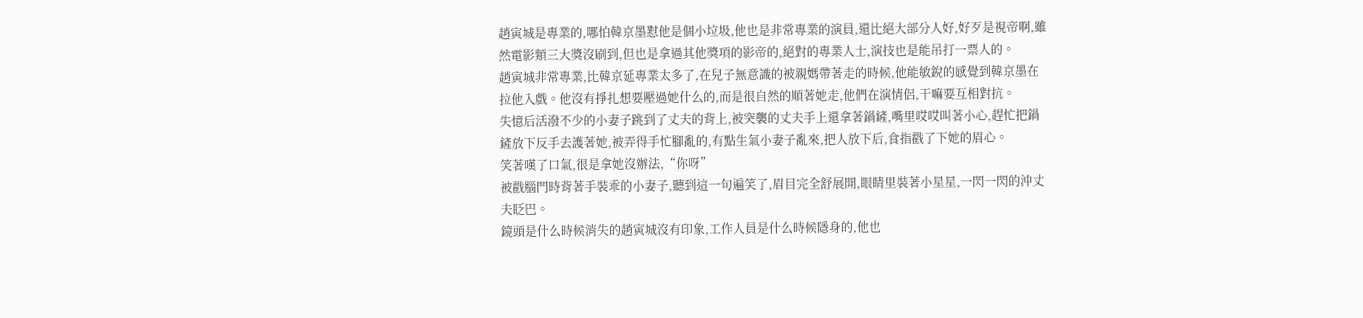趙寅城是專業的,哪怕韓京墨懟他是個小垃圾,他也是非常專業的演員,還比絕大部分人好,好歹是視帝啊,雖然電影類三大獎沒刷到,但也是拿過其他獎項的影帝的,絕對的專業人士,演技也是能吊打一票人的。
趙寅城非常專業,比韓京延專業太多了,在兒子無意識的被親媽帶著走的時候,他能敏銳的感覺到韓京墨在拉他入戲。他沒有掙扎想要壓過她什么的,而是很自然的順著她走,他們在演情侶,干嘛要互相對抗。
失憶后活潑不少的小妻子跳到了丈夫的背上,被突襲的丈夫手上還拿著鍋鏟,嘴里哎哎叫著小心,趕忙把鍋鏟放下反手去護著她,被弄得手忙腳亂的,有點生氣小妻子亂來,把人放下后,食指戳了下她的眉心。
笑著嘆了口氣,很是拿她沒辦法,“你呀”
被戳腦門時背著手裝乖的小妻子,聽到這一句遍笑了,眉目完全舒展開,眼睛里裝著小星星,一閃一閃的沖丈夫眨巴。
鏡頭是什么時候消失的趙寅城沒有印象,工作人員是什么時候隱身的,他也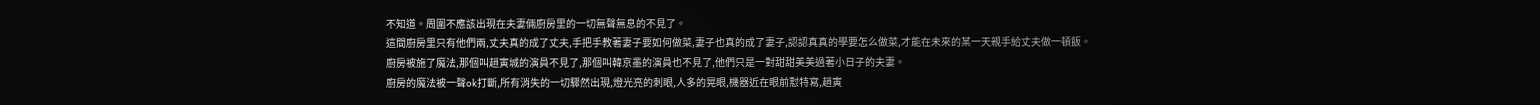不知道。周圍不應該出現在夫妻倆廚房里的一切無聲無息的不見了。
這間廚房里只有他們兩,丈夫真的成了丈夫,手把手教著妻子要如何做菜,妻子也真的成了妻子,認認真真的學要怎么做菜,才能在未來的某一天親手給丈夫做一頓飯。
廚房被施了魔法,那個叫趙寅城的演員不見了,那個叫韓京墨的演員也不見了,他們只是一對甜甜美美過著小日子的夫妻。
廚房的魔法被一聲ok打斷,所有消失的一切驟然出現,燈光亮的刺眼,人多的晃眼,機器近在眼前懟特寫,趙寅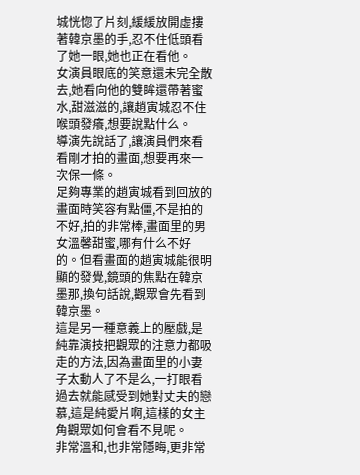城恍惚了片刻,緩緩放開虛摟著韓京墨的手,忍不住低頭看了她一眼,她也正在看他。
女演員眼底的笑意還未完全散去,她看向他的雙眸還帶著蜜水,甜滋滋的,讓趙寅城忍不住喉頭發癢,想要說點什么。
導演先說話了,讓演員們來看看剛才拍的畫面,想要再來一次保一條。
足夠專業的趙寅城看到回放的畫面時笑容有點僵,不是拍的不好,拍的非常棒,畫面里的男女溫馨甜蜜,哪有什么不好的。但看畫面的趙寅城能很明顯的發覺,鏡頭的焦點在韓京墨那,換句話說,觀眾會先看到韓京墨。
這是另一種意義上的壓戲,是純靠演技把觀眾的注意力都吸走的方法,因為畫面里的小妻子太動人了不是么,一打眼看過去就能感受到她對丈夫的戀慕,這是純愛片啊,這樣的女主角觀眾如何會看不見呢。
非常溫和,也非常隱晦,更非常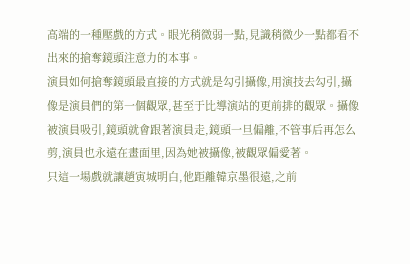高端的一種壓戲的方式。眼光稍微弱一點,見識稍微少一點都看不出來的搶奪鏡頭注意力的本事。
演員如何搶奪鏡頭最直接的方式就是勾引攝像,用演技去勾引,攝像是演員們的第一個觀眾,甚至于比導演站的更前排的觀眾。攝像被演員吸引,鏡頭就會跟著演員走,鏡頭一旦偏離,不管事后再怎么剪,演員也永遠在畫面里,因為她被攝像,被觀眾偏愛著。
只這一場戲就讓趙寅城明白,他距離韓京墨很遠,之前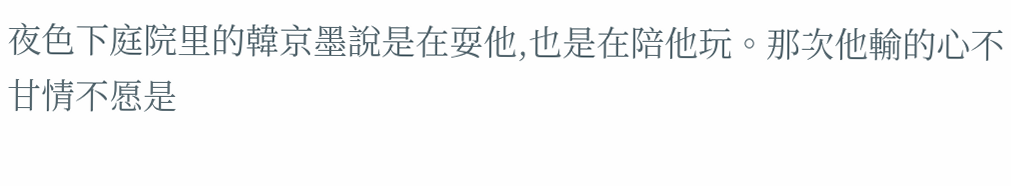夜色下庭院里的韓京墨說是在耍他,也是在陪他玩。那次他輸的心不甘情不愿是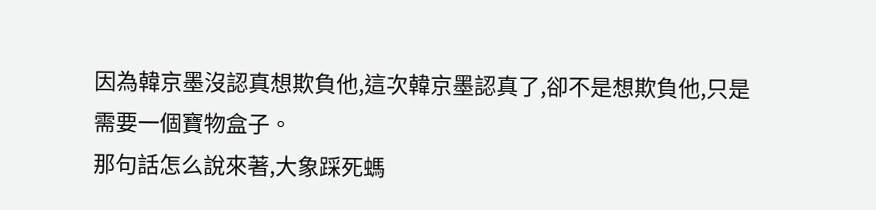因為韓京墨沒認真想欺負他,這次韓京墨認真了,卻不是想欺負他,只是需要一個寶物盒子。
那句話怎么說來著,大象踩死螞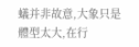蟻并非故意,大象只是體型太大,在行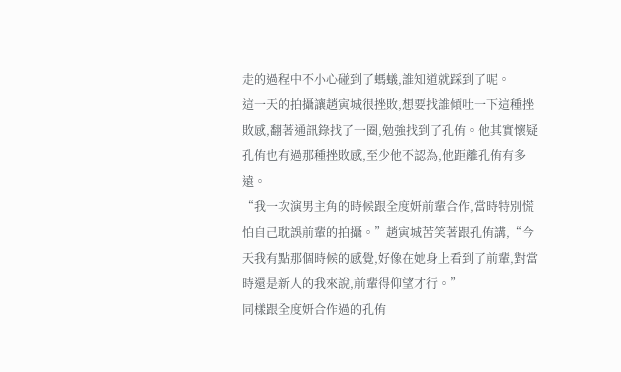走的過程中不小心碰到了螞蟻,誰知道就踩到了呢。
這一天的拍攝讓趙寅城很挫敗,想要找誰傾吐一下這種挫敗感,翻著通訊錄找了一圈,勉強找到了孔侑。他其實懷疑孔侑也有過那種挫敗感,至少他不認為,他距離孔侑有多遠。
“我一次演男主角的時候跟全度妍前輩合作,當時特別慌怕自己耽誤前輩的拍攝。”趙寅城苦笑著跟孔侑講,“今天我有點那個時候的感覺,好像在她身上看到了前輩,對當時還是新人的我來說,前輩得仰望才行。”
同樣跟全度妍合作過的孔侑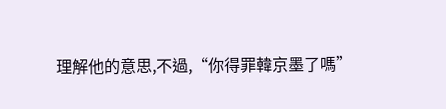理解他的意思,不過,“你得罪韓京墨了嗎”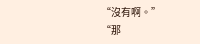“沒有啊。”
“那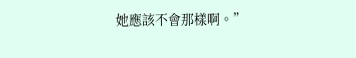她應該不會那樣啊。”